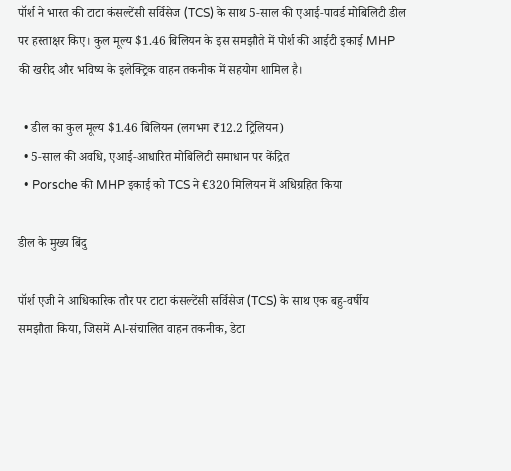पॉर्श ने भारत की टाटा कंसल्टेंसी सर्विसेज (TCS) के साथ 5‑साल की एआई‑पावर्ड मोबिलिटी डील पर हस्ताक्षर किए। कुल मूल्य $1.46 बिलियन के इस समझौते में पोर्श की आईटी इकाई MHP की खरीद और भविष्य के इलेक्ट्रिक वाहन तकनीक में सहयोग शामिल है।

  • डील का कुल मूल्य $1.46 बिलियन (लगभग ₹12.2 ट्रिलियन)
  • 5‑साल की अवधि, एआई‑आधारित मोबिलिटी समाधान पर केंद्रित
  • Porsche की MHP इकाई को TCS ने €320 मिलियन में अधिग्रहित किया

डील के मुख्य बिंदु

पॉर्श एजी ने आधिकारिक तौर पर टाटा कंसल्टेंसी सर्विसेज (TCS) के साथ एक बहु‑वर्षीय समझौता किया, जिसमें AI‑संचालित वाहन तकनीक, डेटा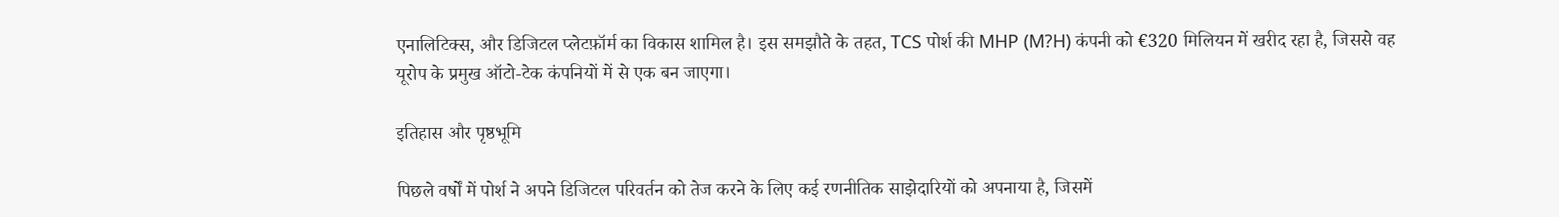एनालिटिक्स, और डिजिटल प्लेटफ़ॉर्म का विकास शामिल है। इस समझौते के तहत, TCS पोर्श की MHP (M?H) कंपनी को €320 मिलियन में खरीद रहा है, जिससे वह यूरोप के प्रमुख ऑटो‑टेक कंपनियों में से एक बन जाएगा।

इतिहास और पृष्ठभूमि

पिछले वर्षों में पोर्श ने अपने डिजिटल परिवर्तन को तेज करने के लिए कई रणनीतिक साझेदारियों को अपनाया है, जिसमें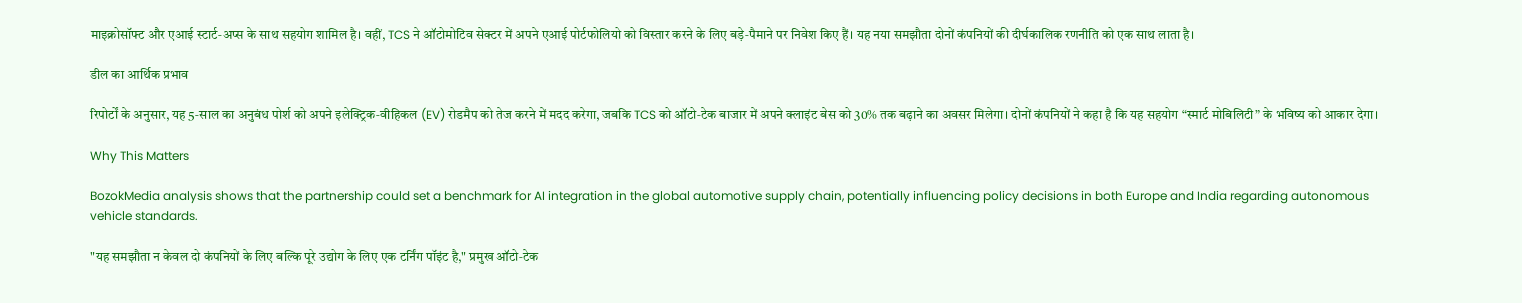माइक्रोसॉफ्ट और एआई स्टार्ट‑अप्स के साथ सहयोग शामिल है। वहीं, TCS ने ऑटोमोटिव सेक्टर में अपने एआई पोर्टफोलियो को विस्तार करने के लिए बड़े‑पैमाने पर निवेश किए हैं। यह नया समझौता दोनों कंपनियों की दीर्घकालिक रणनीति को एक साथ लाता है।

डील का आर्थिक प्रभाव

रिपोर्टों के अनुसार, यह 5‑साल का अनुबंध पोर्श को अपने इलेक्ट्रिक‑वीहिकल (EV) रोडमैप को तेज करने में मदद करेगा, जबकि TCS को ऑटो‑टेक बाजार में अपने क्लाइंट बेस को 30% तक बढ़ाने का अवसर मिलेगा। दोनों कंपनियों ने कहा है कि यह सहयोग “स्मार्ट मोबिलिटी” के भविष्य को आकार देगा।

Why This Matters

BozokMedia analysis shows that the partnership could set a benchmark for AI integration in the global automotive supply chain, potentially influencing policy decisions in both Europe and India regarding autonomous vehicle standards.

"यह समझौता न केवल दो कंपनियों के लिए बल्कि पूरे उद्योग के लिए एक टर्निंग पॉइंट है," प्रमुख ऑटो‑टेक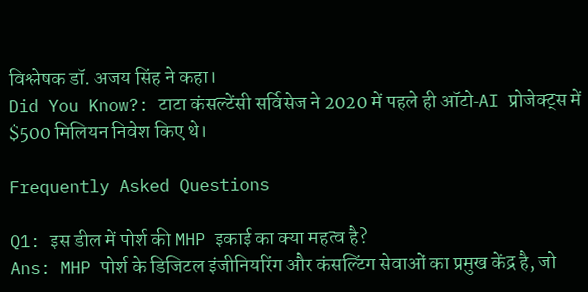विश्लेषक डॉ. अजय सिंह ने कहा।
Did You Know?: टाटा कंसल्टेंसी सर्विसेज ने 2020 में पहले ही ऑटो‑AI प्रोजेक्ट्स में $500 मिलियन निवेश किए थे।

Frequently Asked Questions

Q1: इस डील में पोर्श की MHP इकाई का क्या महत्व है?
Ans: MHP पोर्श के डिजिटल इंजीनियरिंग और कंसल्टिंग सेवाओं का प्रमुख केंद्र है, जो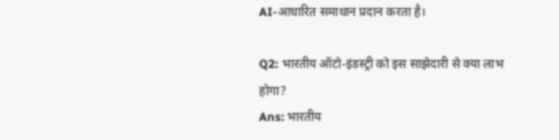AI‑आधारित समाधान प्रदान करता है।

Q2: भारतीय ऑटो‑इंडस्ट्री को इस साझेदारी से क्या लाभ होगा?
Ans: भारतीय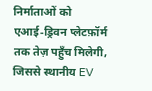निर्माताओं को एआई‑ड्रिवन प्लेटफ़ॉर्म तक तेज़ पहुँच मिलेगी, जिससे स्थानीय EV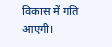विकास में गति आएगी।